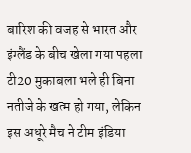बारिश की वजह से भारत और इंग्लैंड के बीच खेला गया पहला टी20 मुकाबला भले ही बिना नतीजे के खत्म हो गया, लेकिन इस अधूरे मैच ने टीम इंडिया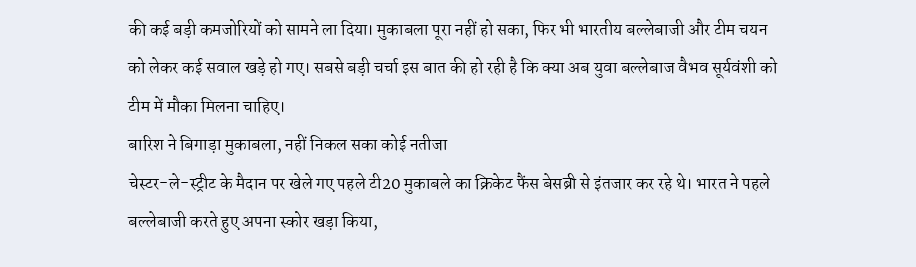की कई बड़ी कमजोरियों को सामने ला दिया। मुकाबला पूरा नहीं हो सका, फिर भी भारतीय बल्लेबाजी और टीम चयन को लेकर कई सवाल खड़े हो गए। सबसे बड़ी चर्चा इस बात की हो रही है कि क्या अब युवा बल्लेबाज वैभव सूर्यवंशी को टीम में मौका मिलना चाहिए।
बारिश ने बिगाड़ा मुकाबला, नहीं निकल सका कोई नतीजा
चेस्टर-ले-स्ट्रीट के मैदान पर खेले गए पहले टी20 मुकाबले का क्रिकेट फैंस बेसब्री से इंतजार कर रहे थे। भारत ने पहले बल्लेबाजी करते हुए अपना स्कोर खड़ा किया,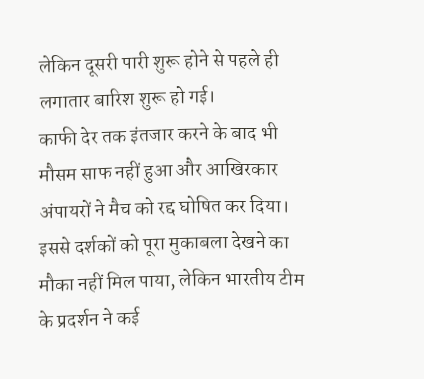लेकिन दूसरी पारी शुरू होने से पहले ही लगातार बारिश शुरू हो गई।
काफी देर तक इंतजार करने के बाद भी मौसम साफ नहीं हुआ और आखिरकार अंपायरों ने मैच को रद्द घोषित कर दिया। इससे दर्शकों को पूरा मुकाबला देखने का मौका नहीं मिल पाया, लेकिन भारतीय टीम के प्रदर्शन ने कई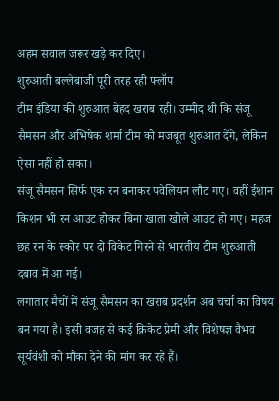अहम सवाल जरूर खड़े कर दिए।
शुरुआती बल्लेबाजी पूरी तरह रही फ्लॉप
टीम इंडिया की शुरुआत बेहद खराब रही। उम्मीद थी कि संजू सैमसन और अभिषेक शर्मा टीम को मजबूत शुरुआत देंगे, लेकिन ऐसा नहीं हो सका।
संजू सैमसन सिर्फ एक रन बनाकर पवेलियन लौट गए। वहीं ईशान किशन भी रन आउट होकर बिना खाता खोले आउट हो गए। महज छह रन के स्कोर पर दो विकेट गिरने से भारतीय टीम शुरुआती दबाव में आ गई।
लगातार मैचों में संजू सैमसन का खराब प्रदर्शन अब चर्चा का विषय बन गया है। इसी वजह से कई क्रिकेट प्रेमी और विशेषज्ञ वैभव सूर्यवंशी को मौका देने की मांग कर रहे हैं।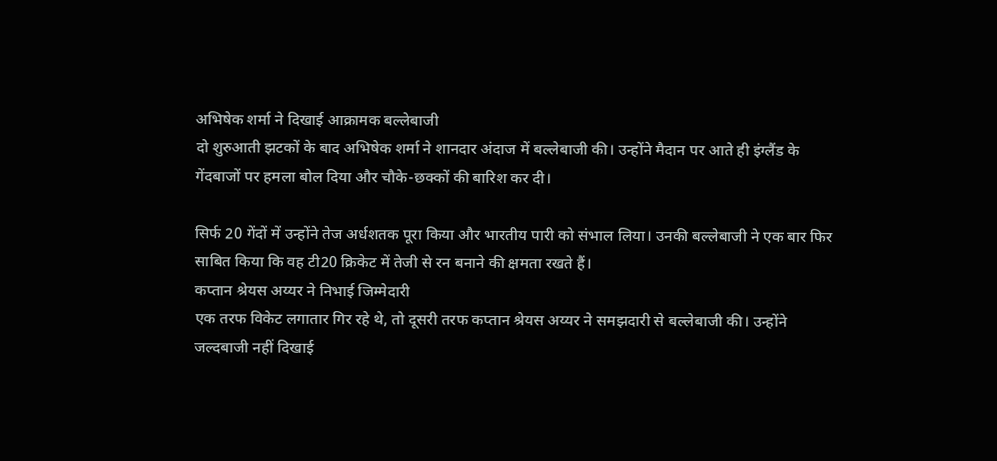अभिषेक शर्मा ने दिखाई आक्रामक बल्लेबाजी
दो शुरुआती झटकों के बाद अभिषेक शर्मा ने शानदार अंदाज में बल्लेबाजी की। उन्होंने मैदान पर आते ही इंग्लैंड के गेंदबाजों पर हमला बोल दिया और चौके-छक्कों की बारिश कर दी।

सिर्फ 20 गेंदों में उन्होंने तेज अर्धशतक पूरा किया और भारतीय पारी को संभाल लिया। उनकी बल्लेबाजी ने एक बार फिर साबित किया कि वह टी20 क्रिकेट में तेजी से रन बनाने की क्षमता रखते हैं।
कप्तान श्रेयस अय्यर ने निभाई जिम्मेदारी
एक तरफ विकेट लगातार गिर रहे थे, तो दूसरी तरफ कप्तान श्रेयस अय्यर ने समझदारी से बल्लेबाजी की। उन्होंने जल्दबाजी नहीं दिखाई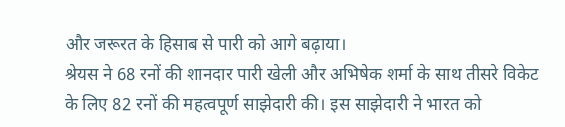और जरूरत के हिसाब से पारी को आगे बढ़ाया।
श्रेयस ने 68 रनों की शानदार पारी खेली और अभिषेक शर्मा के साथ तीसरे विकेट के लिए 82 रनों की महत्वपूर्ण साझेदारी की। इस साझेदारी ने भारत को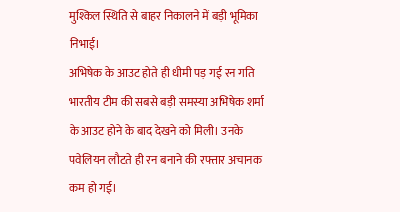मुश्किल स्थिति से बाहर निकालने में बड़ी भूमिका निभाई।
अभिषेक के आउट होते ही धीमी पड़ गई रन गति
भारतीय टीम की सबसे बड़ी समस्या अभिषेक शर्मा के आउट होने के बाद देखने को मिली। उनके पवेलियन लौटते ही रन बनाने की रफ्तार अचानक कम हो गई।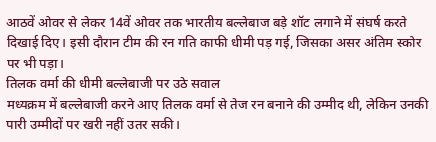आठवें ओवर से लेकर 14वें ओवर तक भारतीय बल्लेबाज बड़े शॉट लगाने में संघर्ष करते दिखाई दिए। इसी दौरान टीम की रन गति काफी धीमी पड़ गई, जिसका असर अंतिम स्कोर पर भी पड़ा।
तिलक वर्मा की धीमी बल्लेबाजी पर उठे सवाल
मध्यक्रम में बल्लेबाजी करने आए तिलक वर्मा से तेज रन बनाने की उम्मीद थी, लेकिन उनकी पारी उम्मीदों पर खरी नहीं उतर सकी।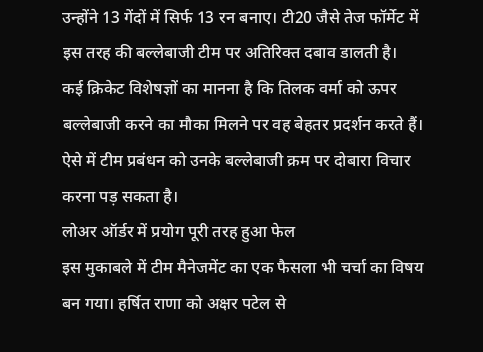उन्होंने 13 गेंदों में सिर्फ 13 रन बनाए। टी20 जैसे तेज फॉर्मेट में इस तरह की बल्लेबाजी टीम पर अतिरिक्त दबाव डालती है।
कई क्रिकेट विशेषज्ञों का मानना है कि तिलक वर्मा को ऊपर बल्लेबाजी करने का मौका मिलने पर वह बेहतर प्रदर्शन करते हैं। ऐसे में टीम प्रबंधन को उनके बल्लेबाजी क्रम पर दोबारा विचार करना पड़ सकता है।
लोअर ऑर्डर में प्रयोग पूरी तरह हुआ फेल
इस मुकाबले में टीम मैनेजमेंट का एक फैसला भी चर्चा का विषय बन गया। हर्षित राणा को अक्षर पटेल से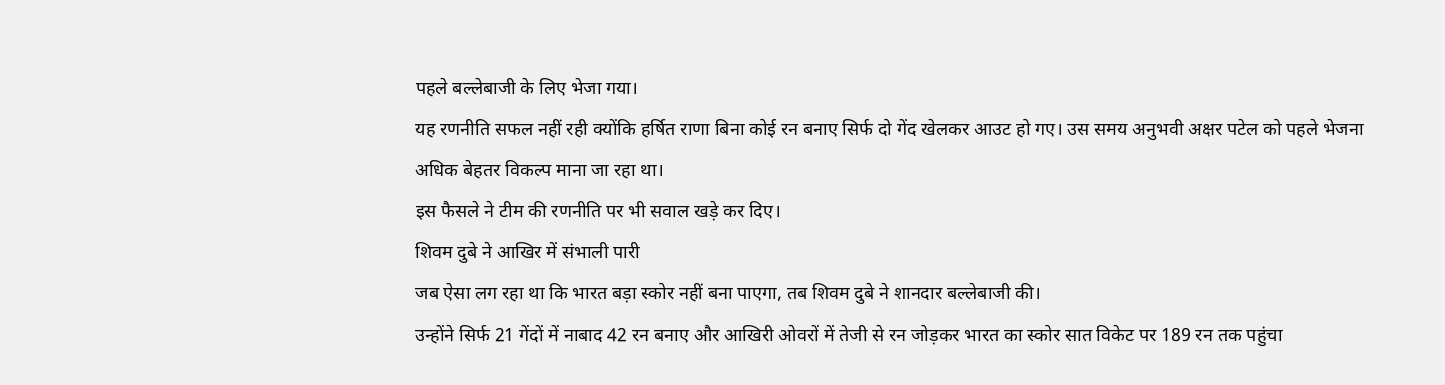पहले बल्लेबाजी के लिए भेजा गया।
यह रणनीति सफल नहीं रही क्योंकि हर्षित राणा बिना कोई रन बनाए सिर्फ दो गेंद खेलकर आउट हो गए। उस समय अनुभवी अक्षर पटेल को पहले भेजना अधिक बेहतर विकल्प माना जा रहा था।
इस फैसले ने टीम की रणनीति पर भी सवाल खड़े कर दिए।
शिवम दुबे ने आखिर में संभाली पारी
जब ऐसा लग रहा था कि भारत बड़ा स्कोर नहीं बना पाएगा, तब शिवम दुबे ने शानदार बल्लेबाजी की।
उन्होंने सिर्फ 21 गेंदों में नाबाद 42 रन बनाए और आखिरी ओवरों में तेजी से रन जोड़कर भारत का स्कोर सात विकेट पर 189 रन तक पहुंचा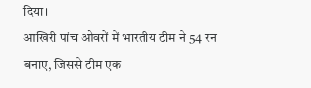दिया।
आखिरी पांच ओवरों में भारतीय टीम ने 54 रन बनाए, जिससे टीम एक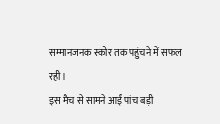सम्मानजनक स्कोर तक पहुंचने में सफल रही।
इस मैच से सामने आईं पांच बड़ी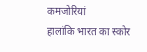कमजोरियां
हालांकि भारत का स्कोर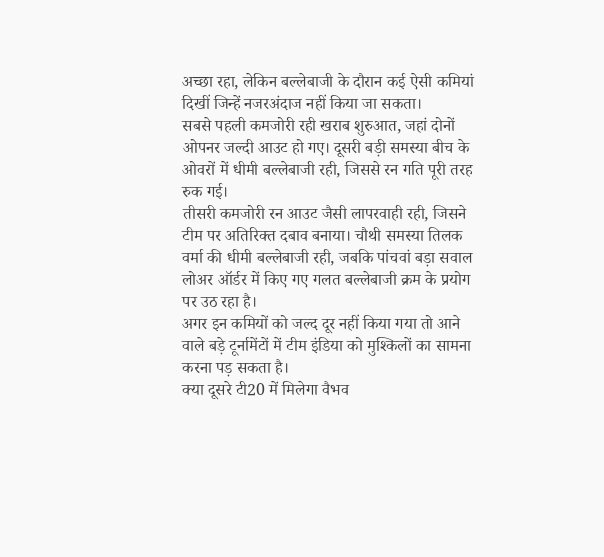अच्छा रहा, लेकिन बल्लेबाजी के दौरान कई ऐसी कमियां दिखीं जिन्हें नजरअंदाज नहीं किया जा सकता।
सबसे पहली कमजोरी रही खराब शुरुआत, जहां दोनों ओपनर जल्दी आउट हो गए। दूसरी बड़ी समस्या बीच के ओवरों में धीमी बल्लेबाजी रही, जिससे रन गति पूरी तरह रुक गई।
तीसरी कमजोरी रन आउट जैसी लापरवाही रही, जिसने टीम पर अतिरिक्त दबाव बनाया। चौथी समस्या तिलक वर्मा की धीमी बल्लेबाजी रही, जबकि पांचवां बड़ा सवाल लोअर ऑर्डर में किए गए गलत बल्लेबाजी क्रम के प्रयोग पर उठ रहा है।
अगर इन कमियों को जल्द दूर नहीं किया गया तो आने वाले बड़े टूर्नामेंटों में टीम इंडिया को मुश्किलों का सामना करना पड़ सकता है।
क्या दूसरे टी20 में मिलेगा वैभव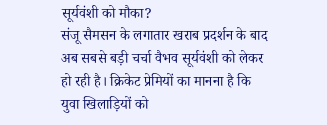सूर्यवंशी को मौका?
संजू सैमसन के लगातार खराब प्रदर्शन के बाद अब सबसे बड़ी चर्चा वैभव सूर्यवंशी को लेकर हो रही है। क्रिकेट प्रेमियों का मानना है कि युवा खिलाड़ियों को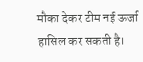मौका देकर टीम नई ऊर्जा हासिल कर सकती है।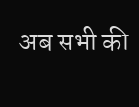अब सभी की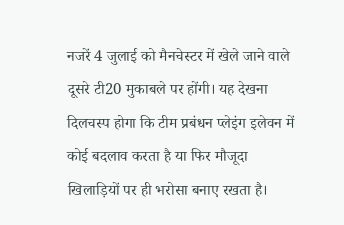नजरें 4 जुलाई को मैनचेस्टर में खेले जाने वाले दूसरे टी20 मुकाबले पर होंगी। यह देखना दिलचस्प होगा कि टीम प्रबंधन प्लेइंग इलेवन में कोई बदलाव करता है या फिर मौजूदा खिलाड़ियों पर ही भरोसा बनाए रखता है।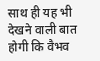साथ ही यह भी देखने वाली बात होगी कि वैभव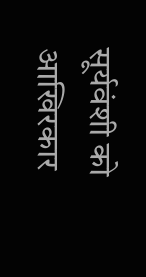सूर्यवंशी को आखिरकार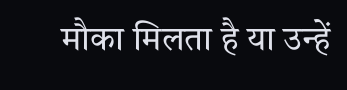मौका मिलता है या उन्हें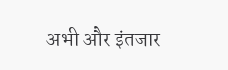अभी और इंतजार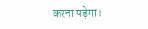करना पड़ेगा।